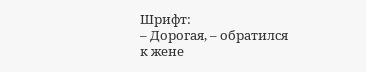Шрифт:
– Дорогая, – обратился к жене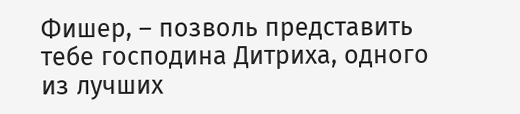Фишер, – позволь представить тебе господина Дитриха, одного из лучших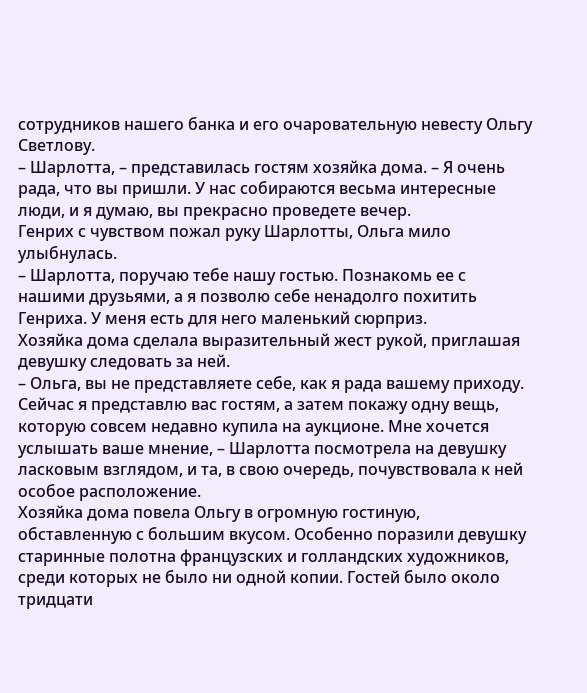сотрудников нашего банка и его очаровательную невесту Ольгу Светлову.
– Шарлотта, – представилась гостям хозяйка дома. – Я очень рада, что вы пришли. У нас собираются весьма интересные люди, и я думаю, вы прекрасно проведете вечер.
Генрих с чувством пожал руку Шарлотты, Ольга мило улыбнулась.
– Шарлотта, поручаю тебе нашу гостью. Познакомь ее с нашими друзьями, а я позволю себе ненадолго похитить Генриха. У меня есть для него маленький сюрприз.
Хозяйка дома сделала выразительный жест рукой, приглашая девушку следовать за ней.
– Ольга, вы не представляете себе, как я рада вашему приходу. Сейчас я представлю вас гостям, а затем покажу одну вещь, которую совсем недавно купила на аукционе. Мне хочется услышать ваше мнение, – Шарлотта посмотрела на девушку ласковым взглядом, и та, в свою очередь, почувствовала к ней особое расположение.
Хозяйка дома повела Ольгу в огромную гостиную, обставленную с большим вкусом. Особенно поразили девушку старинные полотна французских и голландских художников, среди которых не было ни одной копии. Гостей было около тридцати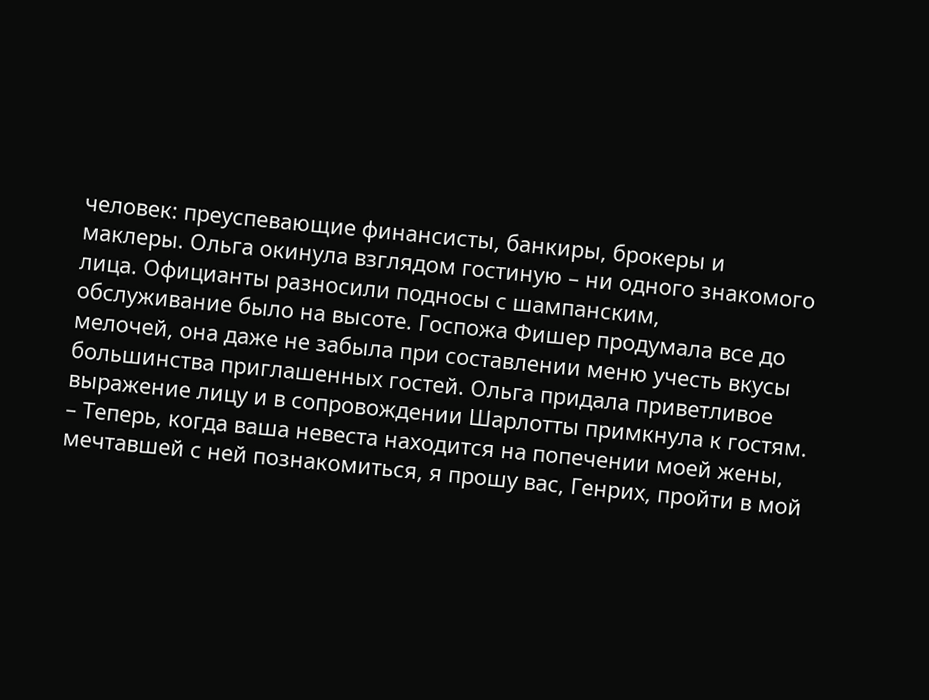человек: преуспевающие финансисты, банкиры, брокеры и маклеры. Ольга окинула взглядом гостиную – ни одного знакомого лица. Официанты разносили подносы с шампанским, обслуживание было на высоте. Госпожа Фишер продумала все до мелочей, она даже не забыла при составлении меню учесть вкусы большинства приглашенных гостей. Ольга придала приветливое выражение лицу и в сопровождении Шарлотты примкнула к гостям.
– Теперь, когда ваша невеста находится на попечении моей жены, мечтавшей с ней познакомиться, я прошу вас, Генрих, пройти в мой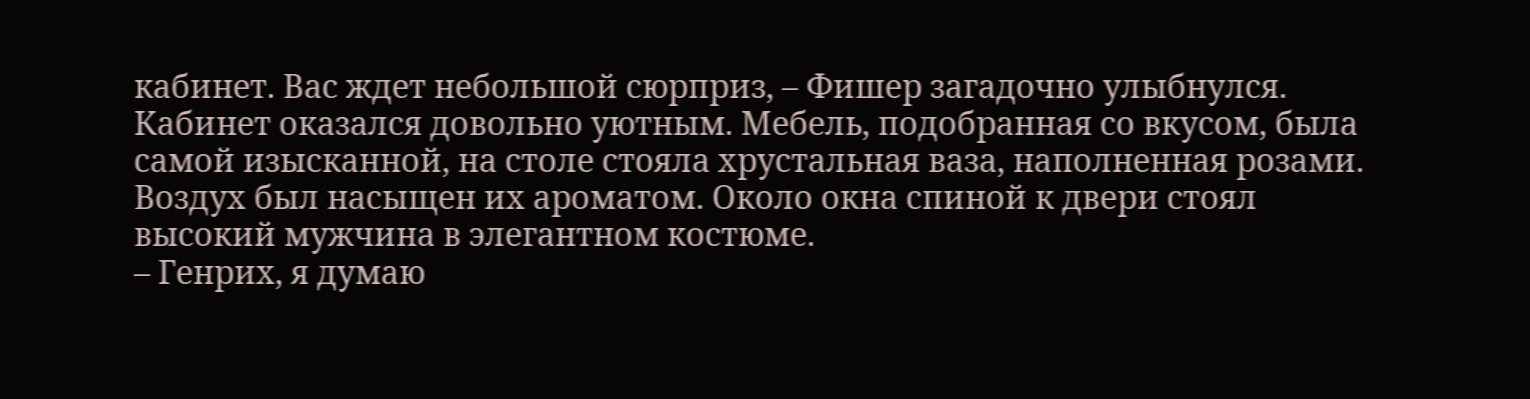кабинет. Вас ждет небольшой сюрприз, – Фишер загадочно улыбнулся.
Кабинет оказался довольно уютным. Мебель, подобранная со вкусом, была самой изысканной, на столе стояла хрустальная ваза, наполненная розами. Воздух был насыщен их ароматом. Около окна спиной к двери стоял высокий мужчина в элегантном костюме.
– Генрих, я думаю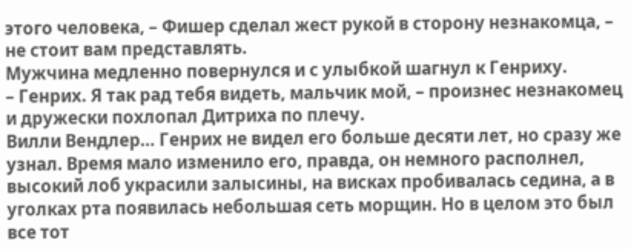этого человека, – Фишер сделал жест рукой в сторону незнакомца, – не стоит вам представлять.
Мужчина медленно повернулся и с улыбкой шагнул к Генриху.
– Генрих. Я так рад тебя видеть, мальчик мой, – произнес незнакомец и дружески похлопал Дитриха по плечу.
Вилли Вендлер… Генрих не видел его больше десяти лет, но сразу же узнал. Время мало изменило его, правда, он немного располнел, высокий лоб украсили залысины, на висках пробивалась седина, а в уголках рта появилась небольшая сеть морщин. Но в целом это был все тот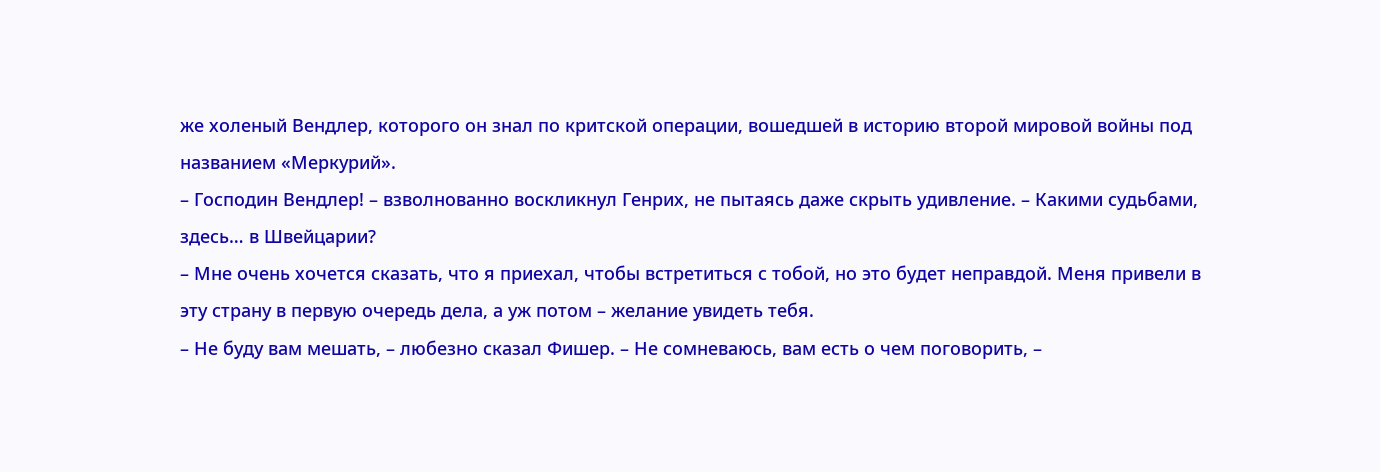же холеный Вендлер, которого он знал по критской операции, вошедшей в историю второй мировой войны под названием «Меркурий».
– Господин Вендлер! – взволнованно воскликнул Генрих, не пытаясь даже скрыть удивление. – Какими судьбами, здесь… в Швейцарии?
– Мне очень хочется сказать, что я приехал, чтобы встретиться с тобой, но это будет неправдой. Меня привели в эту страну в первую очередь дела, а уж потом – желание увидеть тебя.
– Не буду вам мешать, – любезно сказал Фишер. – Не сомневаюсь, вам есть о чем поговорить, –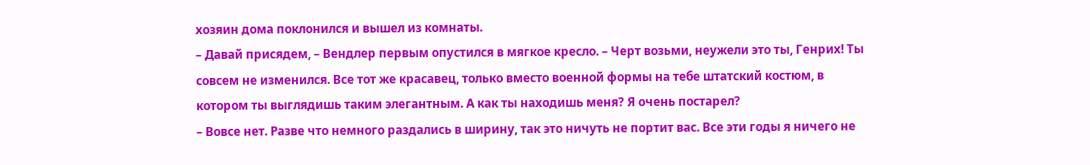хозяин дома поклонился и вышел из комнаты.
– Давай присядем, – Вендлер первым опустился в мягкое кресло. – Черт возьми, неужели это ты, Генрих! Ты совсем не изменился. Все тот же красавец, только вместо военной формы на тебе штатский костюм, в котором ты выглядишь таким элегантным. А как ты находишь меня? Я очень постарел?
– Вовсе нет. Разве что немного раздались в ширину, так это ничуть не портит вас. Все эти годы я ничего не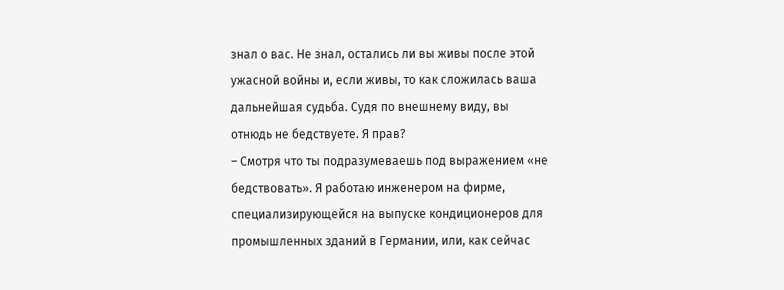знал о вас. Не знал, остались ли вы живы после этой ужасной войны и, если живы, то как сложилась ваша дальнейшая судьба. Судя по внешнему виду, вы отнюдь не бедствуете. Я прав?
– Смотря что ты подразумеваешь под выражением «не бедствовать». Я работаю инженером на фирме, специализирующейся на выпуске кондиционеров для промышленных зданий в Германии, или, как сейчас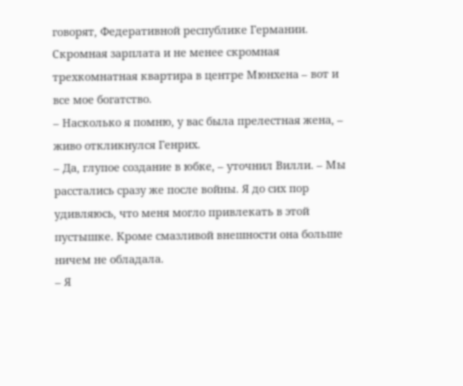говорят, Федеративной республике Германии. Скромная зарплата и не менее скромная трехкомнатная квартира в центре Мюнхена – вот и все мое богатство.
– Насколько я помню, у вас была прелестная жена, – живо откликнулся Генрих.
– Да, глупое создание в юбке, – уточнил Вилли. – Мы расстались сразу же после войны. Я до сих пор удивляюсь, что меня могло привлекать в этой пустышке. Кроме смазливой внешности она больше ничем не обладала.
– Я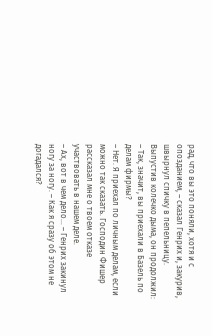рад, что вы это поняли, хотя и с опозданием, – сказал Генрих и, закурив, швырнул спичку в пепельницу. Выпустив колечко дыма, он продолжил: – Так, значит, вы приехали в Базель по делам фирмы?
– Нет. Я приехал по личным делам, если можно так сказать. Господин Фишер рассказал мне о твоем отказе участвовать в нашем деле.
– Ах, вот в чем дело… – Генрих закинул ногу за ногу. – Как я сразу об этом не догадался?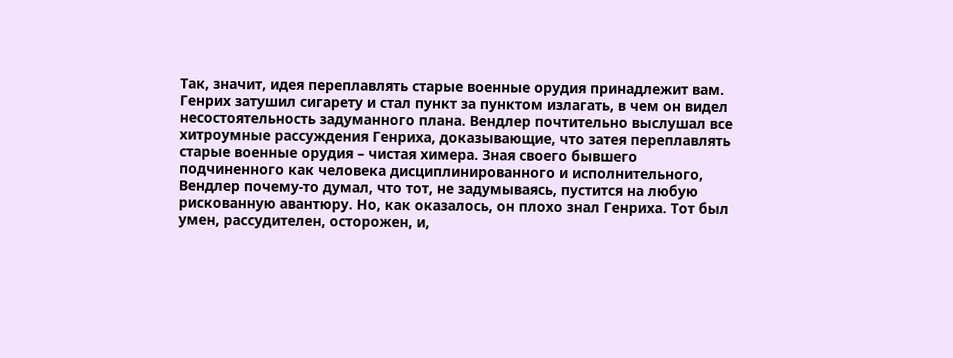Так, значит, идея переплавлять старые военные орудия принадлежит вам.
Генрих затушил сигарету и стал пункт за пунктом излагать, в чем он видел несостоятельность задуманного плана. Вендлер почтительно выслушал все хитроумные рассуждения Генриха, доказывающие, что затея переплавлять старые военные орудия – чистая химера. Зная своего бывшего подчиненного как человека дисциплинированного и исполнительного, Вендлер почему-то думал, что тот, не задумываясь, пустится на любую рискованную авантюру. Но, как оказалось, он плохо знал Генриха. Тот был умен, рассудителен, осторожен, и,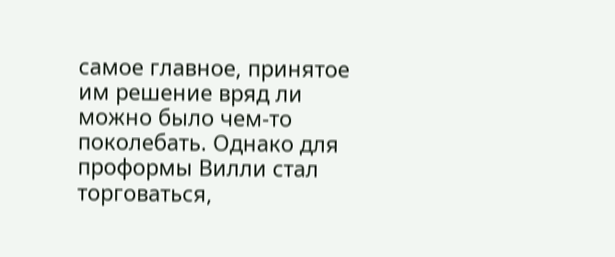самое главное, принятое им решение вряд ли можно было чем-то поколебать. Однако для проформы Вилли стал торговаться,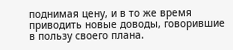поднимая цену, и в то же время приводить новые доводы, говорившие в пользу своего плана.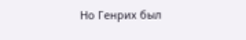Но Генрих был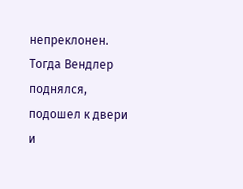непреклонен. Тогда Вендлер поднялся, подошел к двери и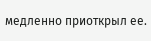медленно приоткрыл ее.